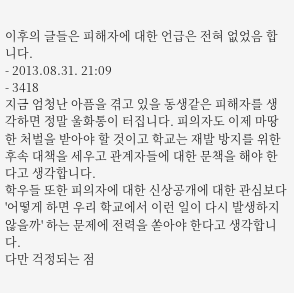이후의 글들은 피해자에 대한 언급은 전혀 없었음 합니다.
- 2013.08.31. 21:09
- 3418
지금 엄청난 아픔을 겪고 있을 동생같은 피해자를 생각하면 정말 울화통이 터집니다. 피의자도 이제 마땅한 처벌을 받아야 할 것이고 학교는 재발 방지를 위한 후속 대책을 세우고 관계자들에 대한 문책을 해야 한다고 생각합니다.
학우들 또한 피의자에 대한 신상공개에 대한 관심보다 '어떻게 하면 우리 학교에서 이런 일이 다시 발생하지 않을까' 하는 문제에 전력을 쏟아야 한다고 생각합니다.
다만 걱정되는 점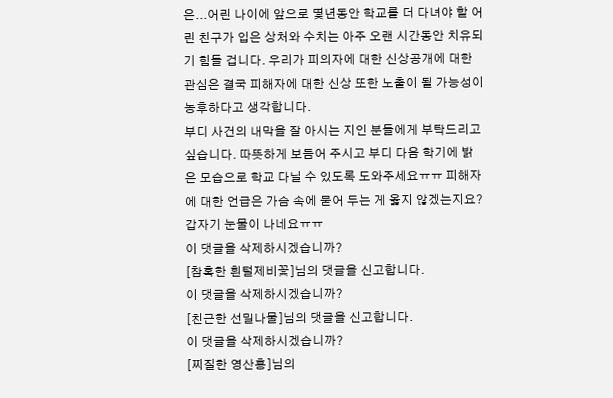은...어린 나이에 앞으로 몇년동안 학교를 더 다녀야 할 어린 친구가 입은 상처와 수치는 아주 오랜 시간동안 치유되기 힘들 겁니다. 우리가 피의자에 대한 신상공개에 대한 관심은 결국 피해자에 대한 신상 또한 노출이 될 가능성이 농후하다고 생각합니다.
부디 사건의 내막을 잘 아시는 지인 분들에게 부탁드리고 싶습니다. 따뜻하게 보듬어 주시고 부디 다음 학기에 밝은 모습으로 학교 다닐 수 있도록 도와주세요ㅠㅠ 피해자에 대한 언급은 가슴 속에 묻어 두는 게 옳지 않겠는지요?
갑자기 눈물이 나네요ㅠㅠ
이 댓글을 삭제하시겠습니까?
[참혹한 흰털제비꽃]님의 댓글을 신고합니다.
이 댓글을 삭제하시겠습니까?
[친근한 선밀나물]님의 댓글을 신고합니다.
이 댓글을 삭제하시겠습니까?
[찌질한 영산홍]님의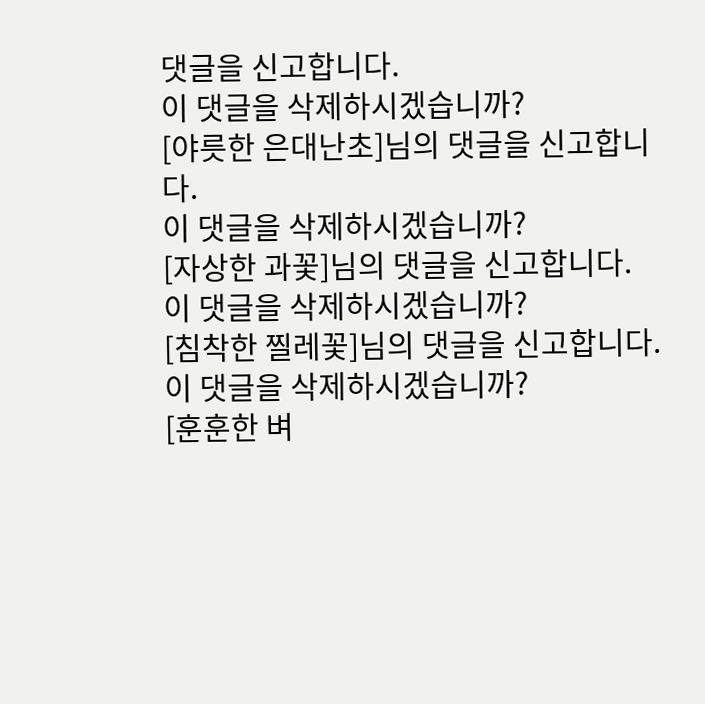댓글을 신고합니다.
이 댓글을 삭제하시겠습니까?
[야릇한 은대난초]님의 댓글을 신고합니다.
이 댓글을 삭제하시겠습니까?
[자상한 과꽃]님의 댓글을 신고합니다.
이 댓글을 삭제하시겠습니까?
[침착한 찔레꽃]님의 댓글을 신고합니다.
이 댓글을 삭제하시겠습니까?
[훈훈한 벼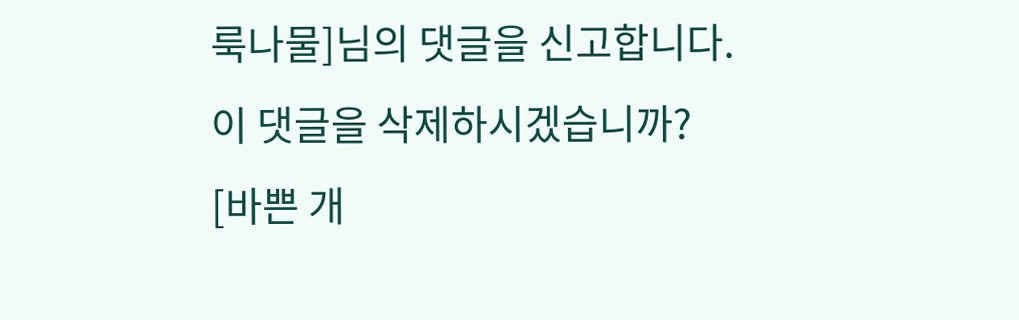룩나물]님의 댓글을 신고합니다.
이 댓글을 삭제하시겠습니까?
[바쁜 개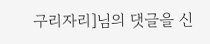구리자리]님의 댓글을 신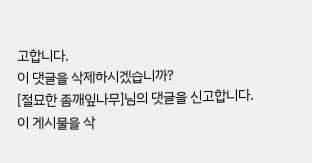고합니다.
이 댓글을 삭제하시겠습니까?
[절묘한 좀깨잎나무]님의 댓글을 신고합니다.
이 게시물을 삭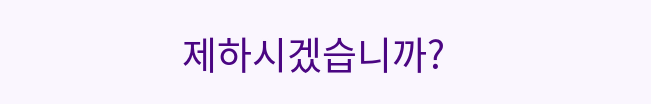제하시겠습니까?